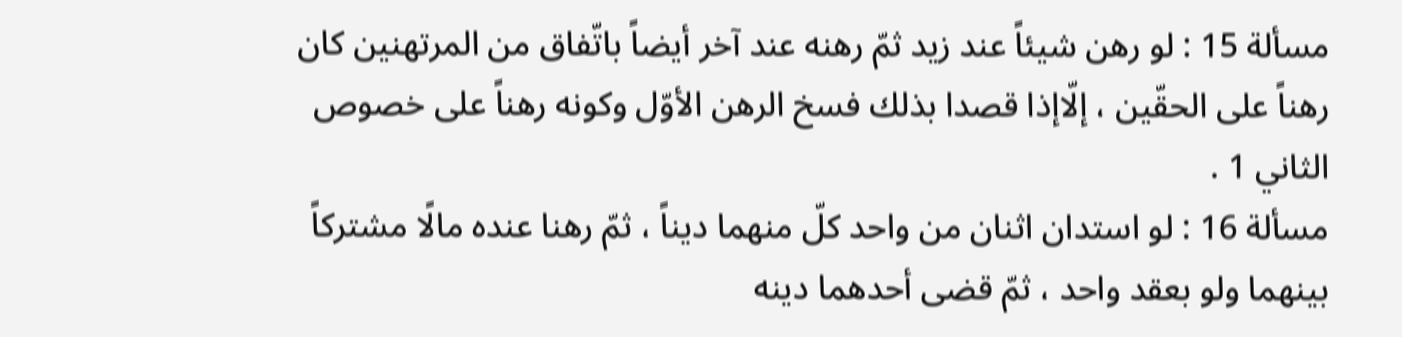مسألة 15 : لو رهن شيئاً عند زيد ثمّ رهنه عند آخر أيضاً باتّفاق من المرتهنين كان رهناً على الحقّين ، إلّاإذا قصدا بذلك فسخ الرهن الأوّل وكونه رهناً على خصوص الثاني 1 .
مسألة 16 : لو استدان اثنان من واحد كلّ منهما ديناً ، ثمّ رهنا عنده مالًا مشتركاً بينهما ولو بعقد واحد ، ثمّ قضى أحدهما دينه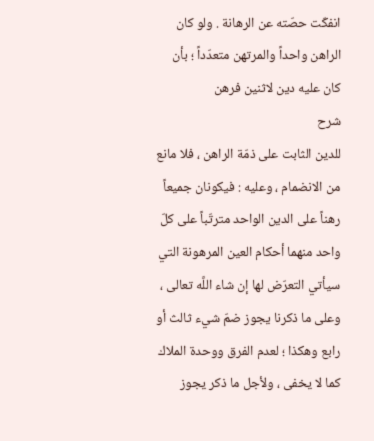انفكّت حصّته عن الرهانة . ولو كان الراهن واحداً والمرتهن متعدّداً ؛ بأن كان عليه دين لاثنين فرهن
شرح
للدين الثابت على ذمّة الراهن ، فلا مانع من الانضمام ، وعليه : فيكونان جميعاً رهناً على الدين الواحد مترتّباً على كلّ واحد منهما أحكام العين المرهونة التي سيأتي التعرّض لها إن شاء اللَّه تعالى ، وعلى ما ذكرنا يجوز ضمّ شيء ثالث أو رابع وهكذا ؛ لعدم الفرق ووحدة الملاك كما لا يخفى ، ولأجل ما ذكر يجوز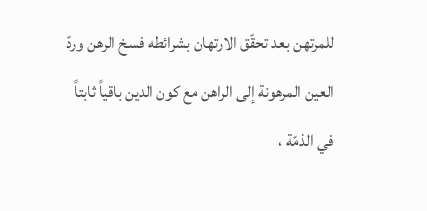للمرتهن بعد تحقّق الارتهان بشرائطه فسخ الرهن وردّ العين المرهونة إلى الراهن مع كون الدين باقياً ثابتاً في الذمّة ،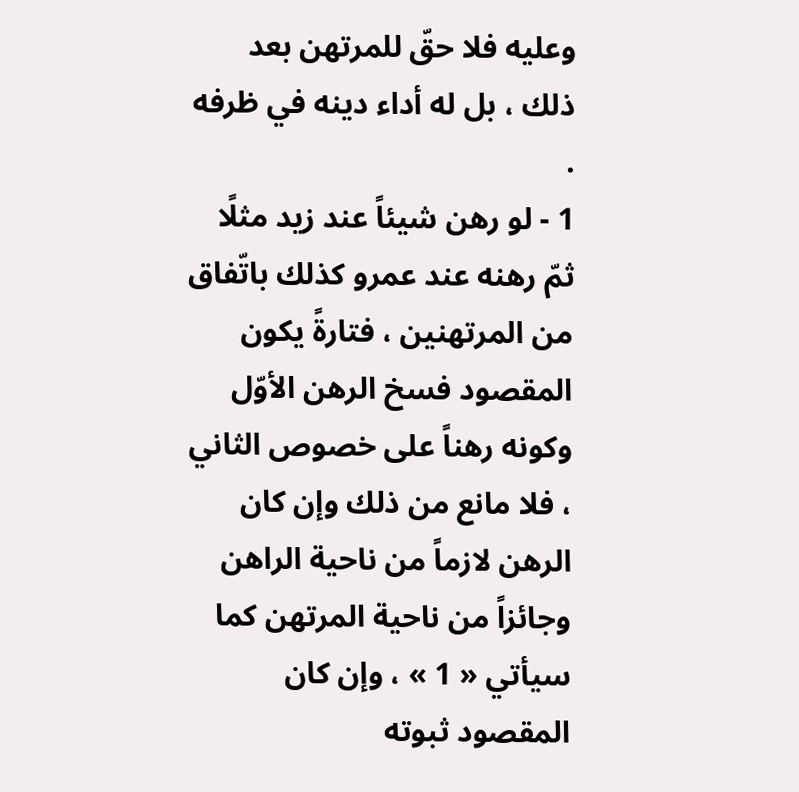وعليه فلا حقّ للمرتهن بعد ذلك ، بل له أداء دينه في ظرفه .
1 - لو رهن شيئاً عند زيد مثلًا ثمّ رهنه عند عمرو كذلك باتّفاق من المرتهنين ، فتارةً يكون المقصود فسخ الرهن الأوّل وكونه رهناً على خصوص الثاني ، فلا مانع من ذلك وإن كان الرهن لازماً من ناحية الراهن وجائزاً من ناحية المرتهن كما سيأتي « 1 » ، وإن كان المقصود ثبوته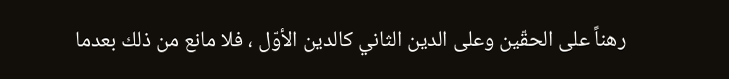رهناً على الحقّين وعلى الدين الثاني كالدين الأوّل ، فلا مانع من ذلك بعدما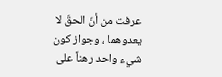عرفت من أنّ الحقّ لا يعدوهما ، وجواز كون شيء واحد رهناً على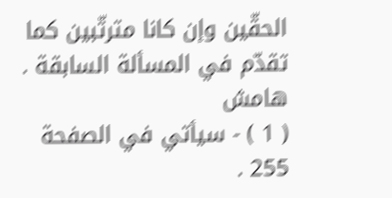الحقّين وإن كانا مترتّبين كما تقدّم في المسألة السابقة .
هامش
( 1 ) - سيأتي في الصفحة 255 .